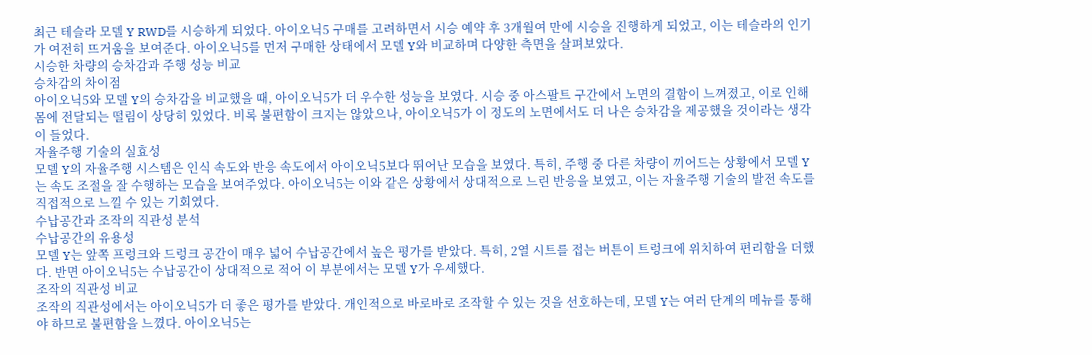최근 테슬라 모델 Y RWD를 시승하게 되었다. 아이오닉5 구매를 고려하면서 시승 예약 후 3개월여 만에 시승을 진행하게 되었고, 이는 테슬라의 인기가 여전히 뜨거움을 보여준다. 아이오닉5를 먼저 구매한 상태에서 모델 Y와 비교하며 다양한 측면을 살펴보았다.
시승한 차량의 승차감과 주행 성능 비교
승차감의 차이점
아이오닉5와 모델 Y의 승차감을 비교했을 때, 아이오닉5가 더 우수한 성능을 보였다. 시승 중 아스팔트 구간에서 노면의 결함이 느껴졌고, 이로 인해 몸에 전달되는 떨림이 상당히 있었다. 비록 불편함이 크지는 않았으나, 아이오닉5가 이 정도의 노면에서도 더 나은 승차감을 제공했을 것이라는 생각이 들었다.
자율주행 기술의 실효성
모델 Y의 자율주행 시스템은 인식 속도와 반응 속도에서 아이오닉5보다 뛰어난 모습을 보였다. 특히, 주행 중 다른 차량이 끼어드는 상황에서 모델 Y는 속도 조절을 잘 수행하는 모습을 보여주었다. 아이오닉5는 이와 같은 상황에서 상대적으로 느린 반응을 보였고, 이는 자율주행 기술의 발전 속도를 직접적으로 느낄 수 있는 기회였다.
수납공간과 조작의 직관성 분석
수납공간의 유용성
모델 Y는 앞쪽 프렁크와 드렁크 공간이 매우 넓어 수납공간에서 높은 평가를 받았다. 특히, 2열 시트를 접는 버튼이 트렁크에 위치하여 편리함을 더했다. 반면 아이오닉5는 수납공간이 상대적으로 적어 이 부분에서는 모델 Y가 우세했다.
조작의 직관성 비교
조작의 직관성에서는 아이오닉5가 더 좋은 평가를 받았다. 개인적으로 바로바로 조작할 수 있는 것을 선호하는데, 모델 Y는 여러 단계의 메뉴를 통해야 하므로 불편함을 느꼈다. 아이오닉5는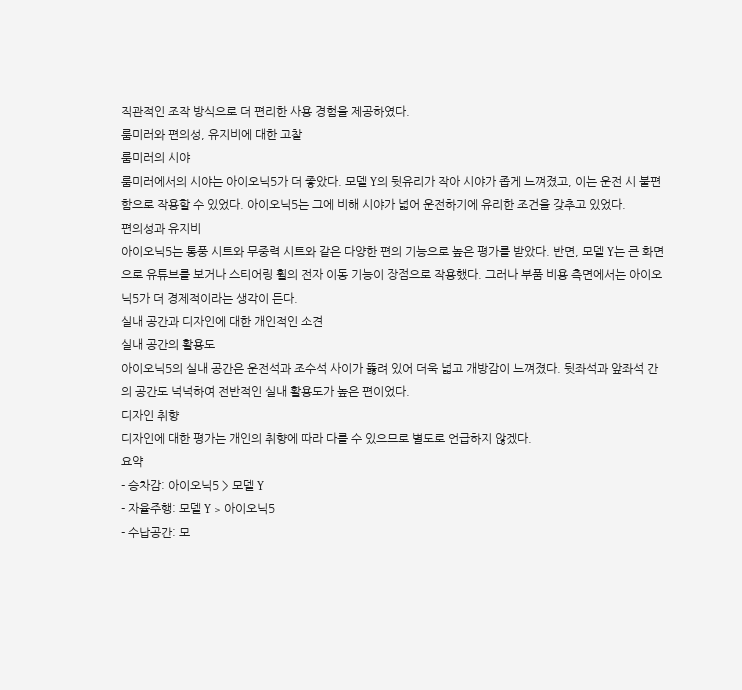직관적인 조작 방식으로 더 편리한 사용 경험을 제공하였다.
룸미러와 편의성, 유지비에 대한 고찰
룸미러의 시야
룸미러에서의 시야는 아이오닉5가 더 좋았다. 모델 Y의 뒷유리가 작아 시야가 좁게 느껴졌고, 이는 운전 시 불편함으로 작용할 수 있었다. 아이오닉5는 그에 비해 시야가 넓어 운전하기에 유리한 조건을 갖추고 있었다.
편의성과 유지비
아이오닉5는 통풍 시트와 무중력 시트와 같은 다양한 편의 기능으로 높은 평가를 받았다. 반면, 모델 Y는 큰 화면으로 유튜브를 보거나 스티어링 휠의 전자 이동 기능이 장점으로 작용했다. 그러나 부품 비용 측면에서는 아이오닉5가 더 경제적이라는 생각이 든다.
실내 공간과 디자인에 대한 개인적인 소견
실내 공간의 활용도
아이오닉5의 실내 공간은 운전석과 조수석 사이가 뚫려 있어 더욱 넓고 개방감이 느껴졌다. 뒷좌석과 앞좌석 간의 공간도 넉넉하여 전반적인 실내 활용도가 높은 편이었다.
디자인 취향
디자인에 대한 평가는 개인의 취향에 따라 다를 수 있으므로 별도로 언급하지 않겠다.
요약
- 승차감: 아이오닉5 > 모델 Y
- 자율주행: 모델 Y > 아이오닉5
- 수납공간: 모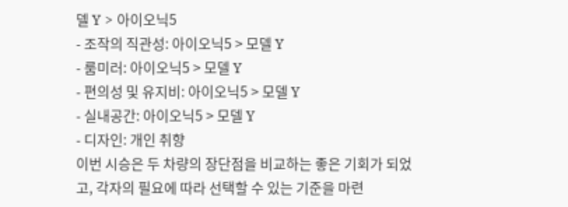델 Y > 아이오닉5
- 조작의 직관성: 아이오닉5 > 모델 Y
- 룸미러: 아이오닉5 > 모델 Y
- 편의성 및 유지비: 아이오닉5 > 모델 Y
- 실내공간: 아이오닉5 > 모델 Y
- 디자인: 개인 취향
이번 시승은 두 차량의 장단점을 비교하는 좋은 기회가 되었고, 각자의 필요에 따라 선택할 수 있는 기준을 마련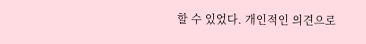할 수 있었다. 개인적인 의견으로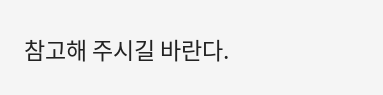참고해 주시길 바란다.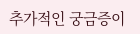추가적인 궁금증이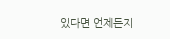있다면 언제든지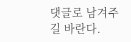댓글로 남겨주길 바란다.